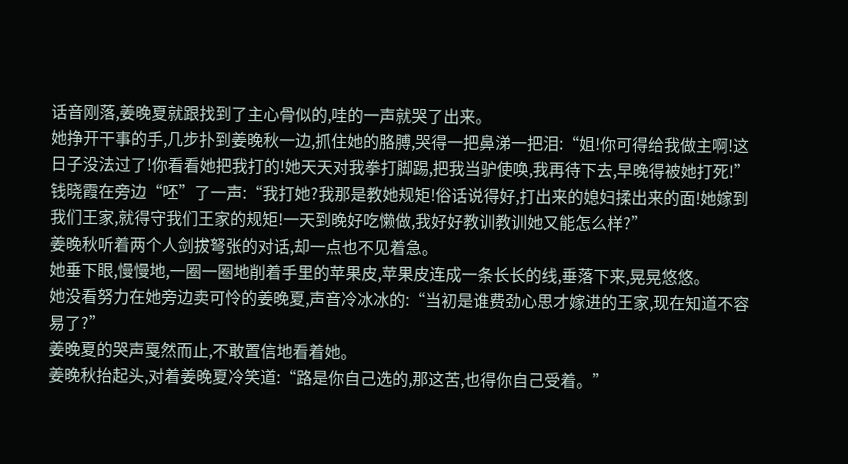话音刚落,姜晚夏就跟找到了主心骨似的,哇的一声就哭了出来。
她挣开干事的手,几步扑到姜晚秋一边,抓住她的胳膊,哭得一把鼻涕一把泪:“姐!你可得给我做主啊!这日子没法过了!你看看她把我打的!她天天对我拳打脚踢,把我当驴使唤,我再待下去,早晚得被她打死!”
钱晓霞在旁边“呸”了一声:“我打她?我那是教她规矩!俗话说得好,打出来的媳妇揉出来的面!她嫁到我们王家,就得守我们王家的规矩!一天到晚好吃懒做,我好好教训教训她又能怎么样?”
姜晚秋听着两个人剑拔弩张的对话,却一点也不见着急。
她垂下眼,慢慢地,一圈一圈地削着手里的苹果皮,苹果皮连成一条长长的线,垂落下来,晃晃悠悠。
她没看努力在她旁边卖可怜的姜晚夏,声音冷冰冰的:“当初是谁费劲心思才嫁进的王家,现在知道不容易了?”
姜晚夏的哭声戛然而止,不敢置信地看着她。
姜晚秋抬起头,对着姜晚夏冷笑道:“路是你自己选的,那这苦,也得你自己受着。”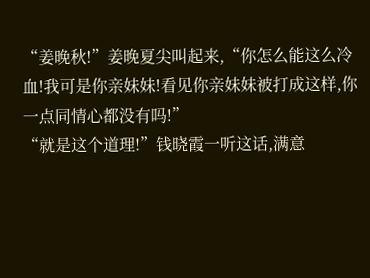“姜晚秋!”姜晚夏尖叫起来,“你怎么能这么冷血!我可是你亲妹妹!看见你亲妹妹被打成这样,你一点同情心都没有吗!”
“就是这个道理!”钱晓霞一听这话,满意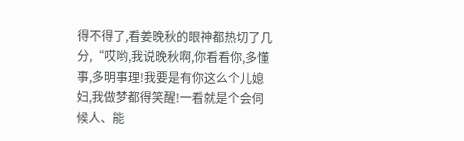得不得了,看姜晚秋的眼神都热切了几分,“哎哟,我说晚秋啊,你看看你,多懂事,多明事理!我要是有你这么个儿媳妇,我做梦都得笑醒!一看就是个会伺候人、能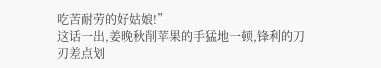吃苦耐劳的好姑娘!”
这话一出,姜晚秋削苹果的手猛地一顿,锋利的刀刃差点划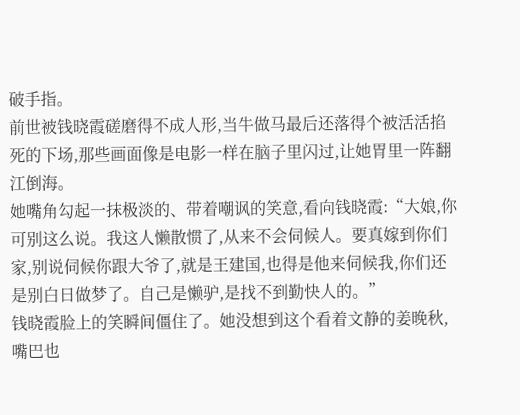破手指。
前世被钱晓霞磋磨得不成人形,当牛做马最后还落得个被活活掐死的下场,那些画面像是电影一样在脑子里闪过,让她胃里一阵翻江倒海。
她嘴角勾起一抹极淡的、带着嘲讽的笑意,看向钱晓霞:“大娘,你可别这么说。我这人懒散惯了,从来不会伺候人。要真嫁到你们家,别说伺候你跟大爷了,就是王建国,也得是他来伺候我,你们还是别白日做梦了。自己是懒驴,是找不到勤快人的。”
钱晓霞脸上的笑瞬间僵住了。她没想到这个看着文静的姜晚秋,嘴巴也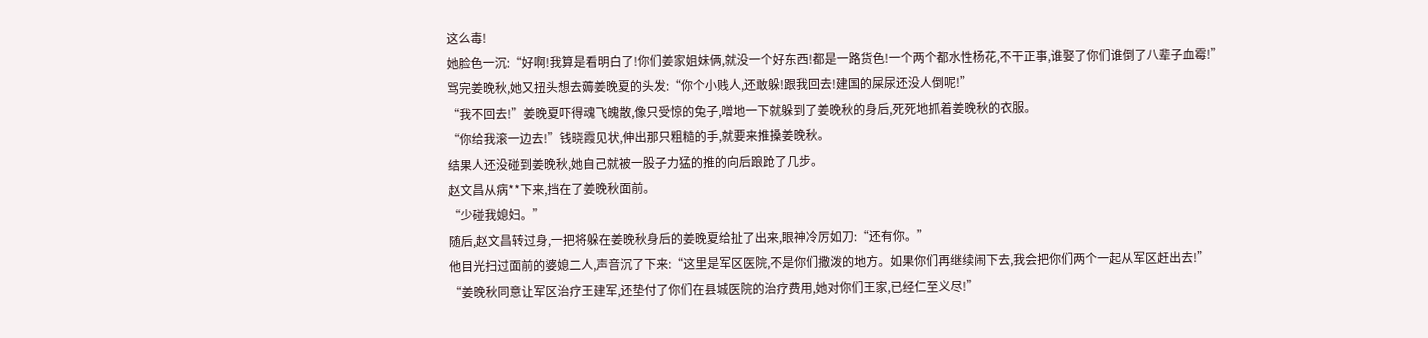这么毒!
她脸色一沉:“好啊!我算是看明白了!你们姜家姐妹俩,就没一个好东西!都是一路货色!一个两个都水性杨花,不干正事,谁娶了你们谁倒了八辈子血霉!”
骂完姜晚秋,她又扭头想去薅姜晚夏的头发:“你个小贱人,还敢躲!跟我回去!建国的屎尿还没人倒呢!”
“我不回去!”姜晚夏吓得魂飞魄散,像只受惊的兔子,噌地一下就躲到了姜晚秋的身后,死死地抓着姜晚秋的衣服。
“你给我滚一边去!”钱晓霞见状,伸出那只粗糙的手,就要来推搡姜晚秋。
结果人还没碰到姜晚秋,她自己就被一股子力猛的推的向后踉跄了几步。
赵文昌从病**下来,挡在了姜晚秋面前。
“少碰我媳妇。”
随后,赵文昌转过身,一把将躲在姜晚秋身后的姜晚夏给扯了出来,眼神冷厉如刀:“还有你。”
他目光扫过面前的婆媳二人,声音沉了下来:“这里是军区医院,不是你们撒泼的地方。如果你们再继续闹下去,我会把你们两个一起从军区赶出去!”
“姜晚秋同意让军区治疗王建军,还垫付了你们在县城医院的治疗费用,她对你们王家,已经仁至义尽!”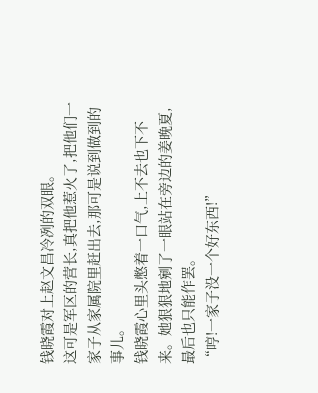钱晓霞对上赵文昌冷冽的双眼。
这可是军区的营长,真把他惹火了,把他们一家子从家属院里赶出去,那可是说到做到的事儿。
钱晓霞心里头憋着一口气,上不去也下不来。她狠狠地剜了一眼站在旁边的姜晚夏,最后也只能作罢。
“哼!一家子没一个好东西!”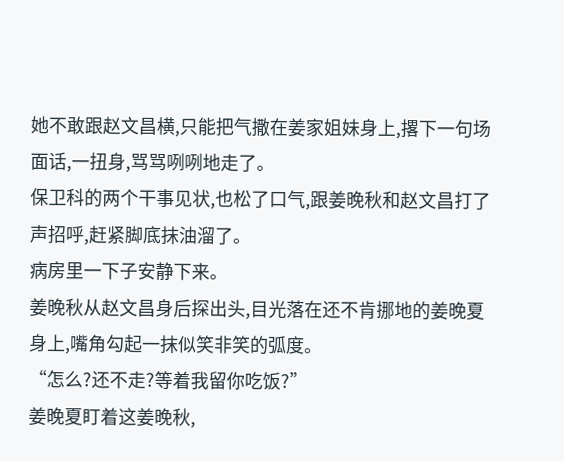她不敢跟赵文昌横,只能把气撒在姜家姐妹身上,撂下一句场面话,一扭身,骂骂咧咧地走了。
保卫科的两个干事见状,也松了口气,跟姜晚秋和赵文昌打了声招呼,赶紧脚底抹油溜了。
病房里一下子安静下来。
姜晚秋从赵文昌身后探出头,目光落在还不肯挪地的姜晚夏身上,嘴角勾起一抹似笑非笑的弧度。
“怎么?还不走?等着我留你吃饭?”
姜晚夏盯着这姜晚秋,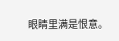眼睛里满是恨意。